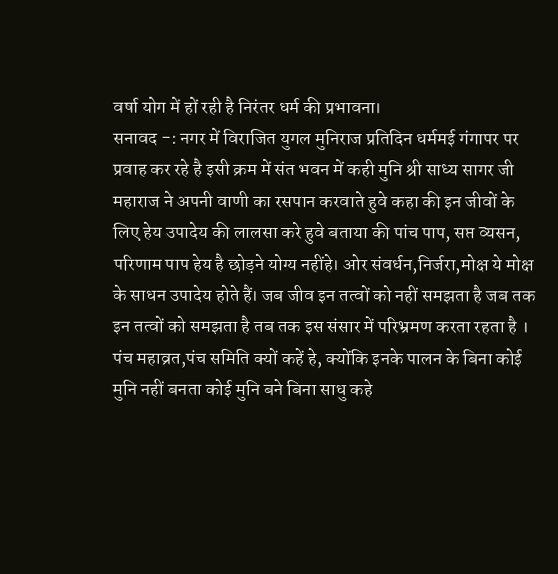वर्षा योग में हों रही है निरंतर धर्म की प्रभावना।
सनावद -: नगर में विराजित युगल मुनिराज प्रतिदिन धर्ममई गंगापर पर प्रवाह कर रहे है इसी क्रम में संत भवन में कही मुनि श्री साध्य सागर जी महाराज ने अपनी वाणी का रसपान करवाते हुवे कहा की इन जीवों के लिए हेय उपादेय की लालसा करे हुवे बताया की पांच पाप, सप्त व्यसन, परिणाम पाप हेय है छोड़ने योग्य नहींहे। ओर संवर्धन,निर्जरा,मोक्ष ये मोक्ष के साधन उपादेय होते हैं। जब जीव इन तत्वों को नहीं समझता है जब तक इन तत्वों को समझता है तब तक इस संसार में परिभ्रमण करता रहता है । पंच महाव्रत,पंच समिति क्यों कहें हे, क्योंकि इनके पालन के बिना कोई मुनि नहीं बनता कोई मुनि बने बिना साधु कहे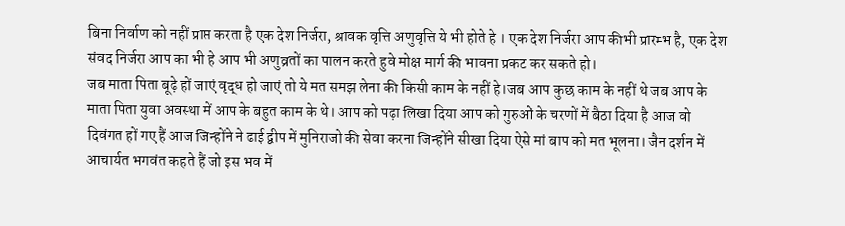बिना निर्वाण को नहीं प्राप्त करता है एक देश निर्जरा, श्रावक वृत्ति अणुवृत्ति ये भी होते हे । एक देश निर्जरा आप कीभी प्रारम्भ है, एक देश संवद निर्जरा आप का भी हे आप भी अणुव्रतों का पालन करते हुवे मोक्ष मार्ग की भावना प्रकट कर सकते हो।
जब माता पिता बूढ़े हों जाएं वृद्ध हो जाएं तो ये मत समझ लेना की किसी काम के नहीं हे।जब आप कुछ काम के नहीं थे जब आप के माता पिता युवा अवस्था में आप के बहुत काम के थे। आप को पढ़ा लिखा दिया आप को गुरुओं के चरणों में बैठा दिया है आज वो दिवंगत हों गए हैं आज जिन्होंने ने ढाई द्वीप में मुनिराजो की सेवा करना जिन्होंने सीखा दिया ऐसे मां बाप को मत भूलना। जैन दर्शन में आचार्यत भगवंत कहते हैं जो इस भव में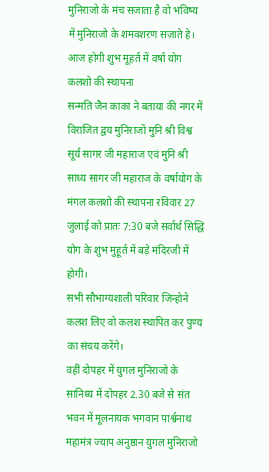मुनिराजो के मंच सजाता है वो भविष्य में मुनिराजो के शमवशरण सज़ाते हे।
आज होगी शुभ मूहर्त में वर्षा योग कलशो की स्थापना
सन्मति जैन काका ने बताया की नगर में विराजित द्वय मुनिराजों मुनि श्री विश्व सूर्य सागर जी महाराज एवं मुनि श्री साध्य सागर जी महाराज के वर्षायोग के मंगल कलशो की स्थापना रविवार 27 जुलाई को प्रातः 7:30 बजे सर्वार्थ सिद्धि योग के शुभ मुहूर्त में बड़े मंदिरजी में होगी।
सभी सौभाग्यशाली परिवार जिन्होने कलश लिए वो कलश स्थापित कर पुण्य का संचय करेंगे।
वहीं दोपहर में युगल मुनिराजो के सानिध्य में दोपहर 2.30 बजे से संत भवन में मूलनायक भगवान पार्श्वनाथ महामंत्र ज्याप अनुष्ठान युगल मुनिराजो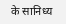के सानिध्य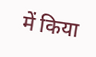में किया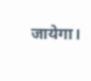जायेगा।